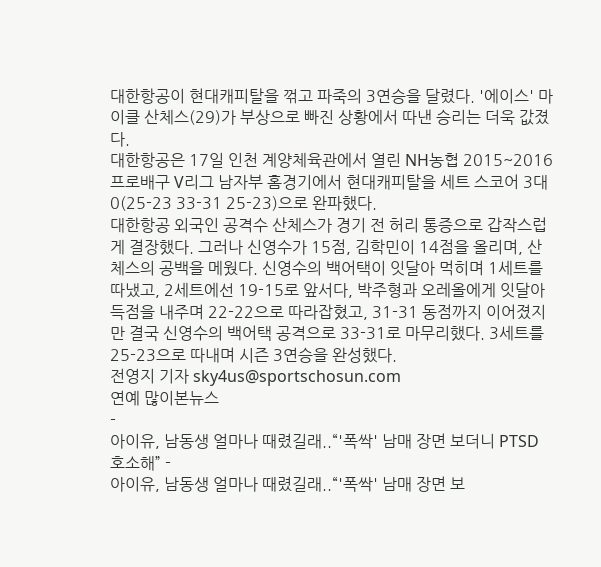대한항공이 현대캐피탈을 꺾고 파죽의 3연승을 달렸다. '에이스' 마이클 산체스(29)가 부상으로 빠진 상황에서 따낸 승리는 더욱 값졌다.
대한항공은 17일 인천 계양체육관에서 열린 NH농협 2015~2016 프로배구 V리그 남자부 홈경기에서 현대캐피탈을 세트 스코어 3대0(25-23 33-31 25-23)으로 완파했다.
대한항공 외국인 공격수 산체스가 경기 전 허리 통증으로 갑작스럽게 결장했다. 그러나 신영수가 15점, 김학민이 14점을 올리며, 산체스의 공백을 메웠다. 신영수의 백어택이 잇달아 먹히며 1세트를 따냈고, 2세트에선 19-15로 앞서다, 박주형과 오레올에게 잇달아 득점을 내주며 22-22으로 따라잡혔고, 31-31 동점까지 이어졌지만 결국 신영수의 백어택 공격으로 33-31로 마무리했다. 3세트를 25-23으로 따내며 시즌 3연승을 완성했다.
전영지 기자 sky4us@sportschosun.com
연예 많이본뉴스
-
아이유, 남동생 얼마나 때렸길래..“'폭싹' 남매 장면 보더니 PTSD 호소해” -
아이유, 남동생 얼마나 때렸길래..“'폭싹' 남매 장면 보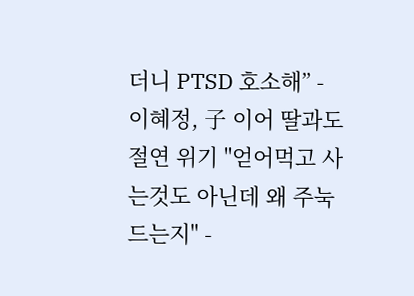더니 PTSD 호소해” -
이혜정, 子 이어 딸과도 절연 위기 "얻어먹고 사는것도 아닌데 왜 주눅 드는지" -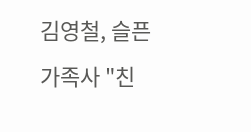김영철, 슬픈 가족사 "친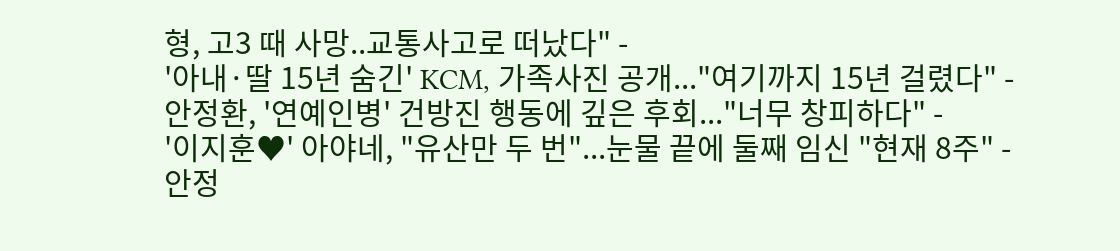형, 고3 때 사망..교통사고로 떠났다" -
'아내·딸 15년 숨긴' KCM, 가족사진 공개..."여기까지 15년 걸렸다" -
안정환, '연예인병' 건방진 행동에 깊은 후회..."너무 창피하다" -
'이지훈♥' 아야네, "유산만 두 번"...눈물 끝에 둘째 임신 "현재 8주" -
안정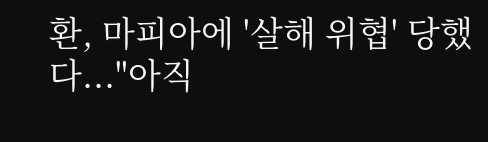환, 마피아에 '살해 위협' 당했다..."아직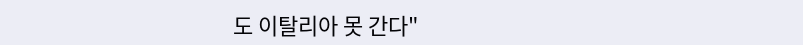도 이탈리아 못 간다"